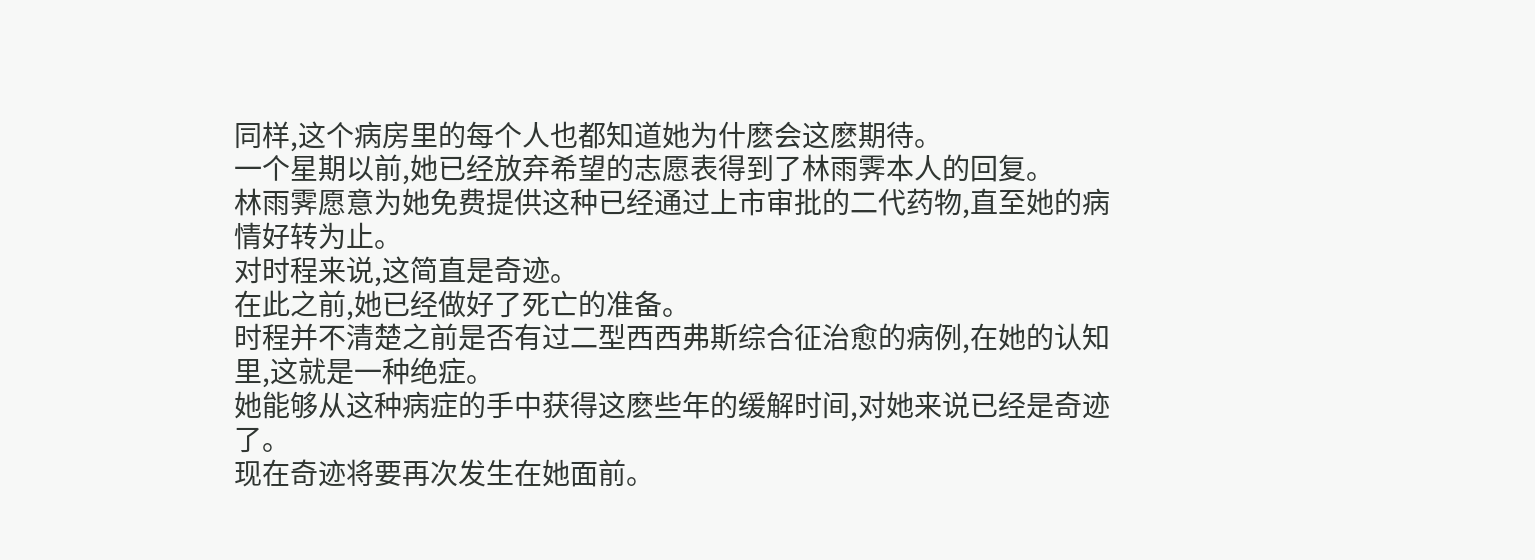同样,这个病房里的每个人也都知道她为什麽会这麽期待。
一个星期以前,她已经放弃希望的志愿表得到了林雨霁本人的回复。
林雨霁愿意为她免费提供这种已经通过上市审批的二代药物,直至她的病情好转为止。
对时程来说,这简直是奇迹。
在此之前,她已经做好了死亡的准备。
时程并不清楚之前是否有过二型西西弗斯综合征治愈的病例,在她的认知里,这就是一种绝症。
她能够从这种病症的手中获得这麽些年的缓解时间,对她来说已经是奇迹了。
现在奇迹将要再次发生在她面前。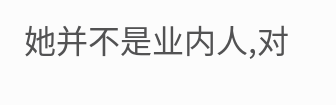她并不是业内人,对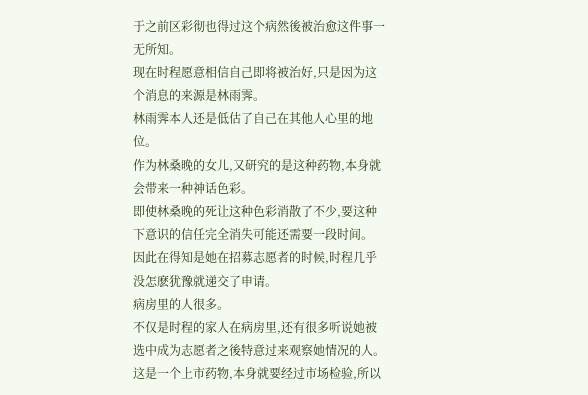于之前区彩彻也得过这个病然後被治愈这件事一无所知。
现在时程愿意相信自己即将被治好,只是因为这个消息的来源是林雨霁。
林雨霁本人还是低估了自己在其他人心里的地位。
作为林桑晚的女儿,又研究的是这种药物,本身就会带来一种神话色彩。
即使林桑晚的死让这种色彩消散了不少,要这种下意识的信任完全消失可能还需要一段时间。
因此在得知是她在招募志愿者的时候,时程几乎没怎麽犹豫就递交了申请。
病房里的人很多。
不仅是时程的家人在病房里,还有很多听说她被选中成为志愿者之後特意过来观察她情况的人。
这是一个上市药物,本身就要经过市场检验,所以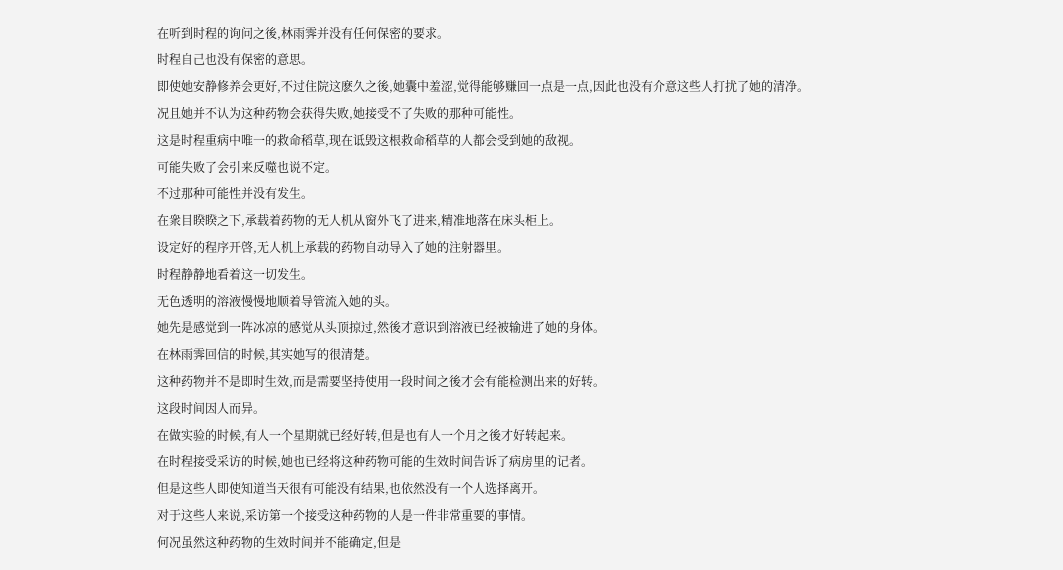在听到时程的询问之後,林雨霁并没有任何保密的要求。
时程自己也没有保密的意思。
即使她安静修养会更好,不过住院这麽久之後,她囊中羞涩,觉得能够赚回一点是一点,因此也没有介意这些人打扰了她的清净。
况且她并不认为这种药物会获得失败,她接受不了失败的那种可能性。
这是时程重病中唯一的救命稻草,现在诋毁这根救命稻草的人都会受到她的敌视。
可能失败了会引来反噬也说不定。
不过那种可能性并没有发生。
在衆目睽睽之下,承载着药物的无人机从窗外飞了进来,精准地落在床头柜上。
设定好的程序开啓,无人机上承载的药物自动导入了她的注射器里。
时程静静地看着这一切发生。
无色透明的溶液慢慢地顺着导管流入她的头。
她先是感觉到一阵冰凉的感觉从头顶掠过,然後才意识到溶液已经被输进了她的身体。
在林雨霁回信的时候,其实她写的很清楚。
这种药物并不是即时生效,而是需要坚持使用一段时间之後才会有能检测出来的好转。
这段时间因人而异。
在做实验的时候,有人一个星期就已经好转,但是也有人一个月之後才好转起来。
在时程接受采访的时候,她也已经将这种药物可能的生效时间告诉了病房里的记者。
但是这些人即使知道当天很有可能没有结果,也依然没有一个人选择离开。
对于这些人来说,采访第一个接受这种药物的人是一件非常重要的事情。
何况虽然这种药物的生效时间并不能确定,但是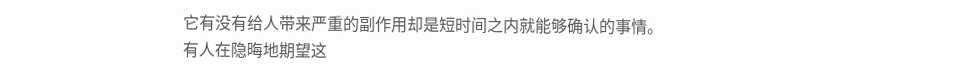它有没有给人带来严重的副作用却是短时间之内就能够确认的事情。
有人在隐晦地期望这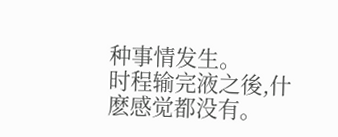种事情发生。
时程输完液之後,什麽感觉都没有。